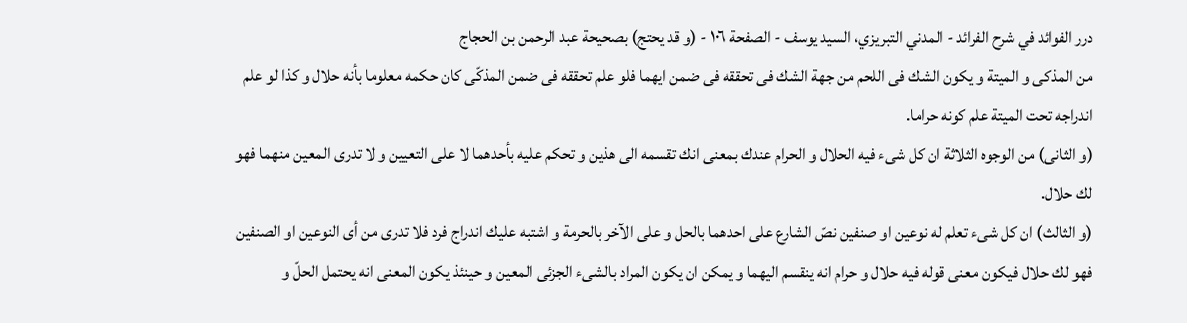درر الفوائد في شرح الفرائد - المدني التبريزي، السيد يوسف - الصفحة ١٠٦ - (و قد يحتج) بصحيحة عبد الرحمن بن الحجاج
من المذكى و الميتة و يكون الشك فى اللحم من جهة الشك فى تحققه فى ضمن ايهما فلو علم تحققه فى ضمن المذكّى كان حكمه معلوما بأنه حلال و كذا لو علم اندراجه تحت الميتة علم كونه حراما.
(و الثانى) من الوجوه الثلاثة ان كل شىء فيه الحلال و الحرام عندك بمعنى انك تقسمه الى هذين و تحكم عليه بأحدهما لا على التعيين و لا تدرى المعين منهما فهو لك حلال.
(و الثالث) ان كل شىء تعلم له نوعين او صنفين نصّ الشارع على احدهما بالحل و على الآخر بالحرمة و اشتبه عليك اندراج فرد فلا تدرى من أى النوعين او الصنفين فهو لك حلال فيكون معنى قوله فيه حلال و حرام انه ينقسم اليهما و يمكن ان يكون المراد بالشىء الجزئى المعين و حينئذ يكون المعنى انه يحتمل الحلّ و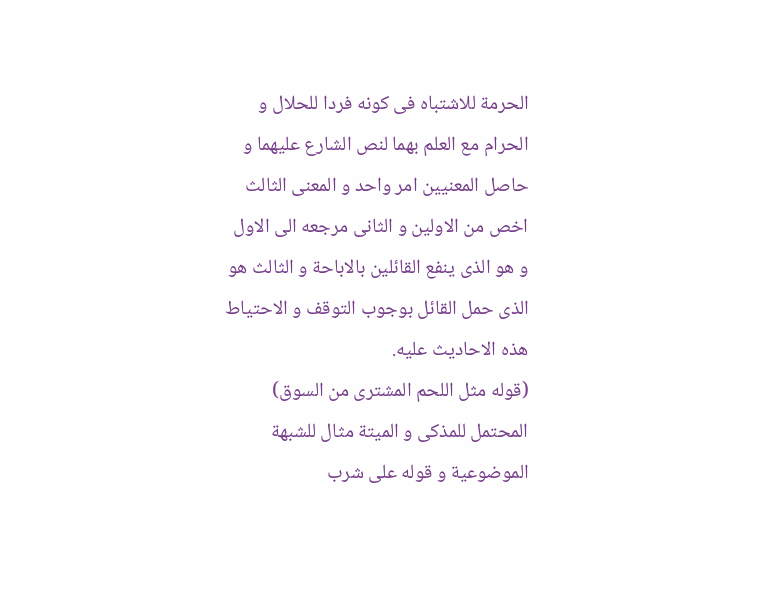الحرمة للاشتباه فى كونه فردا للحلال و الحرام مع العلم بهما لنص الشارع عليهما و حاصل المعنيين امر واحد و المعنى الثالث اخص من الاولين و الثانى مرجعه الى الاول و هو الذى ينفع القائلين بالاباحة و الثالث هو الذى حمل القائل بوجوب التوقف و الاحتياط هذه الاحاديث عليه.
(قوله مثل اللحم المشترى من السوق) المحتمل للمذكى و الميتة مثال للشبهة الموضوعية و قوله على شرب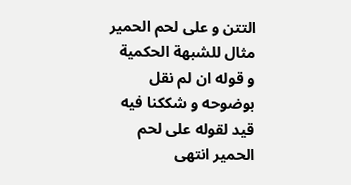التتن و على لحم الحمير مثال للشبهة الحكمية و قوله ان لم نقل بوضوحه و شككنا فيه قيد لقوله على لحم الحمير انتهى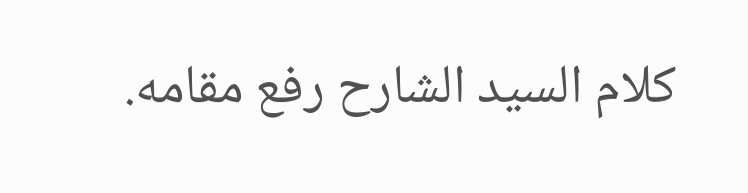كلام السيد الشارح رفع مقامه.